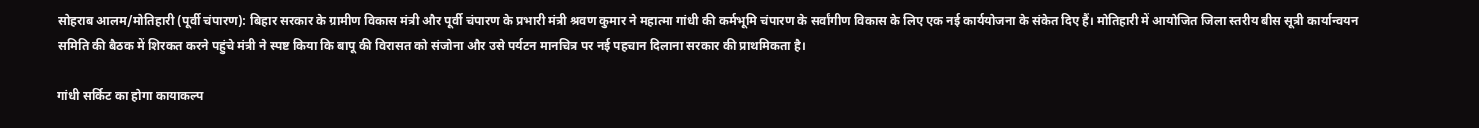सोहराब आलम/मोतिहारी (पूर्वी चंपारण): बिहार सरकार के ग्रामीण विकास मंत्री और पूर्वी चंपारण के प्रभारी मंत्री श्रवण कुमार ने महात्मा गांधी की कर्मभूमि चंपारण के सर्वांगीण विकास के लिए एक नई कार्ययोजना के संकेत दिए हैं। मोतिहारी में आयोजित जिला स्तरीय बीस सूत्री कार्यान्वयन समिति की बैठक में शिरकत करने पहुंचे मंत्री ने स्पष्ट किया कि बापू की विरासत को संजोना और उसे पर्यटन मानचित्र पर नई पहचान दिलाना सरकार की प्राथमिकता है।

गांधी सर्किट का होगा कायाकल्प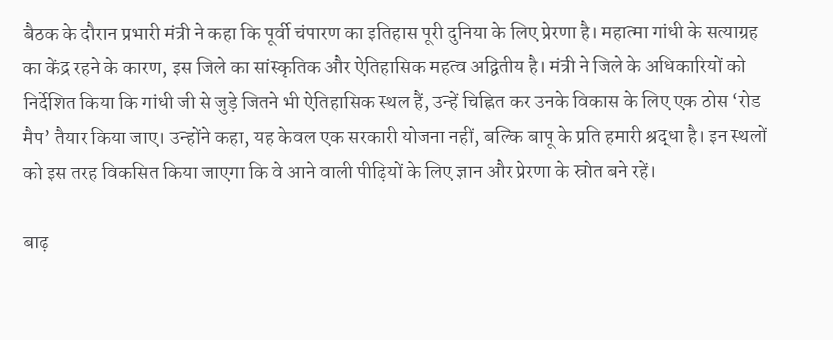बैठक के दौरान प्रभारी मंत्री ने कहा कि पूर्वी चंपारण का इतिहास पूरी दुनिया के लिए प्रेरणा है। महात्मा गांधी के सत्याग्रह का केंद्र रहने के कारण, इस जिले का सांस्कृतिक और ऐतिहासिक महत्व अद्वितीय है। मंत्री ने जिले के अधिकारियों को निर्देशित किया कि गांधी जी से जुड़े जितने भी ऐतिहासिक स्थल हैं, उन्हें चिह्नित कर उनके विकास के लिए एक ठोस ‘रोड मैप’ तैयार किया जाए। उन्होंने कहा, यह केवल एक सरकारी योजना नहीं, बल्कि बापू के प्रति हमारी श्रद्धा है। इन स्थलों को इस तरह विकसित किया जाएगा कि वे आने वाली पीढ़ियों के लिए ज्ञान और प्रेरणा के स्रोत बने रहें।

बाढ़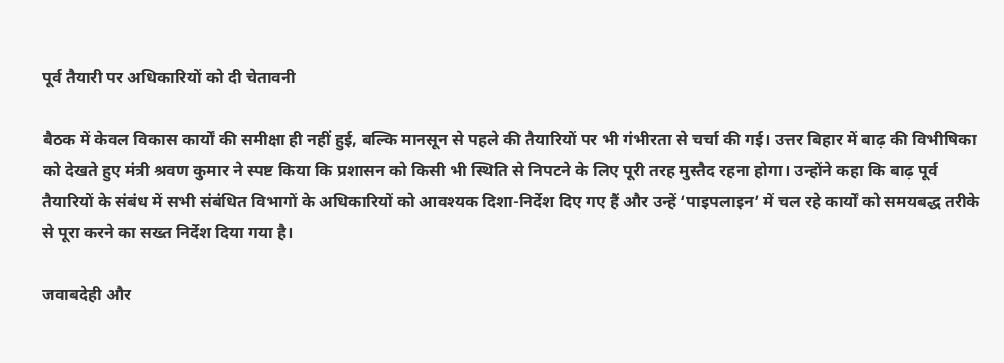पूर्व तैयारी पर अधिकारियों को दी चेतावनी

बैठक में केवल विकास कार्यों की समीक्षा ही नहीं हुई, बल्कि मानसून से पहले की तैयारियों पर भी गंभीरता से चर्चा की गई। उत्तर बिहार में बाढ़ की विभीषिका को देखते हुए मंत्री श्रवण कुमार ने स्पष्ट किया कि प्रशासन को किसी भी स्थिति से निपटने के लिए पूरी तरह मुस्तैद रहना होगा। उन्होंने कहा कि बाढ़ पूर्व तैयारियों के संबंध में सभी संबंधित विभागों के अधिकारियों को आवश्यक दिशा-निर्देश दिए गए हैं और उन्हें ‘पाइपलाइन’ में चल रहे कार्यों को समयबद्ध तरीके से पूरा करने का सख्त निर्देश दिया गया है।

जवाबदेही और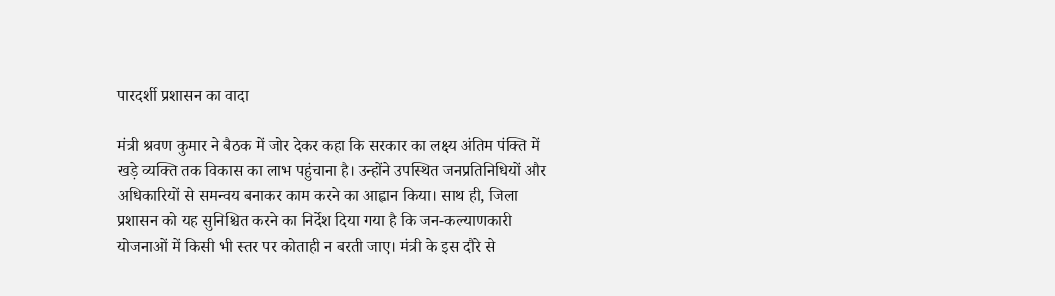पारदर्शी प्रशासन का वादा

मंत्री श्रवण कुमार ने बैठक में जोर देकर कहा कि सरकार का लक्ष्य अंतिम पंक्ति में खड़े व्यक्ति तक विकास का लाभ पहुंचाना है। उन्होंने उपस्थित जनप्रतिनिधियों और अधिकारियों से समन्वय बनाकर काम करने का आह्वान किया। साथ ही, जिला प्रशासन को यह सुनिश्चित करने का निर्देश दिया गया है कि जन-कल्याणकारी योजनाओं में किसी भी स्तर पर कोताही न बरती जाए। मंत्री के इस दौरे से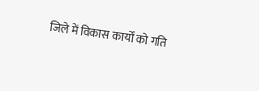जिले में विकास कार्यों को गति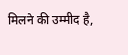मिलने की उम्मीद है,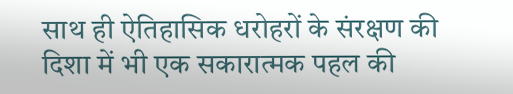साथ ही ऐतिहासिक धरोहरों के संरक्षण की दिशा में भी एक सकारात्मक पहल की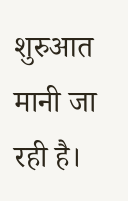शुरुआत मानी जा रही है।